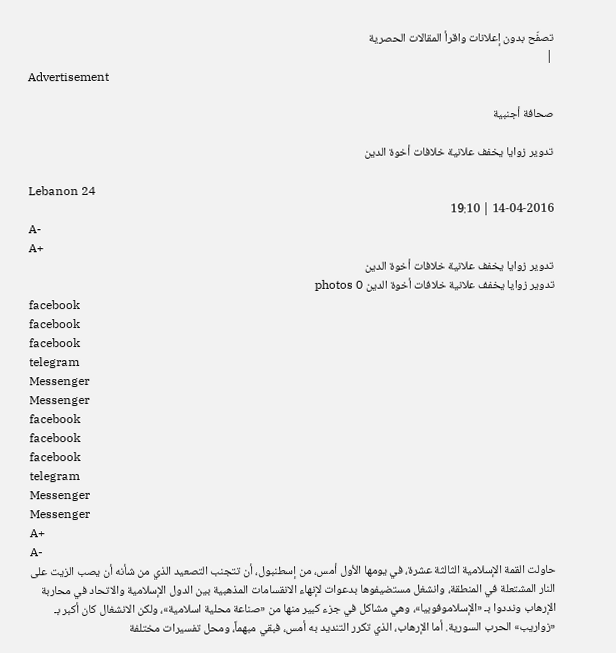تصفّح بدون إعلانات واقرأ المقالات الحصرية
|
Advertisement

صحافة أجنبية

تدوير زوايا يخفف علانية خلافات أخوة الدين

Lebanon 24
14-04-2016 | 19:10
A-
A+
تدوير زوايا يخفف علانية خلافات أخوة الدين
تدوير زوايا يخفف علانية خلافات أخوة الدين photos 0
facebook
facebook
facebook
telegram
Messenger
Messenger
facebook
facebook
facebook
telegram
Messenger
Messenger
A+
A-
حاولت القمة الإسلامية الثالثة عشرة، في يومها الأول أمس، من إسطنبول، أن تتجنب التصعيد الذي من شأنه أن يصب الزيت على النار المشتعلة في المنطقة، وانشغل مستضيفوها بدعوات لإنهاء الانقسامات المذهبية بين الدول الإسلامية والاتحاد في محاربة الإرهاب ونددوا بـ «الإسلاموفوبيا»، وهي مشاكل في جزء كبير منها من «صناعة محلية اسلامية»، ولكن الانشغال كان أكبر بـ «زواريب» الحرب السورية. أما الإرهاب، الذي تكرر التنديد به أمس، فبقي مبهماً، ومحل تفسيرات مختلفة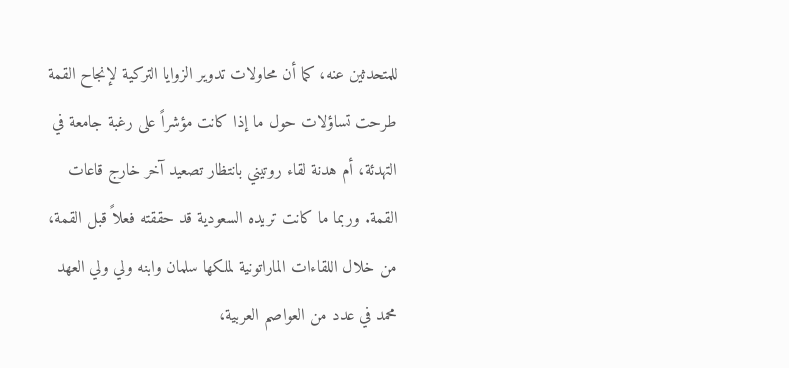للمتحدثين عنه، كما أن محاولات تدوير الزوايا التركية لإنجاح القمة طرحت تساؤلات حول ما إذا كانت مؤشراً على رغبة جامعة في التهدئة، أم هدنة لقاء روتيني بانتظار تصعيد آخر خارج قاعات القمة. وربما ما كانت تريده السعودية قد حققته فعلاً قبل القمة، من خلال اللقاءات الماراتونية لملكها سلمان وابنه ولي ولي العهد محمد في عدد من العواصم العربية،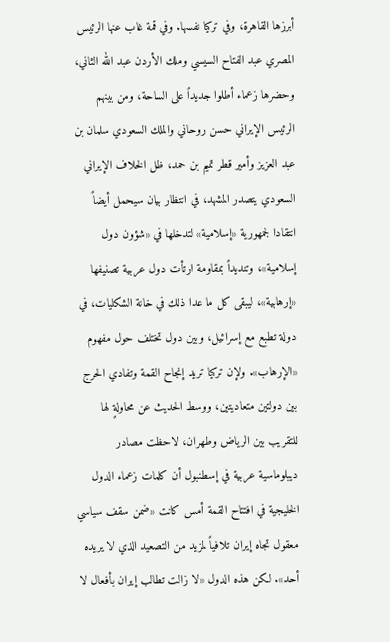أبرزها القاهرة، وفي تركيا نفسها. وفي قمة غاب عنها الرئيس المصري عبد الفتاح السيسي وملك الأردن عبد الله الثاني، وحضرها زعماء أطلوا جديداً على الساحة، ومن بينهم الرئيس الإيراني حسن روحاني والملك السعودي سلمان بن عبد العزيز وأمير قطر تميم بن حمد، ظل الخلاف الإيراني السعودي يتصدر المشهد، في انتظار بيان سيحمل أيضاً انتقادا لجمهورية «إسلامية» لتدخلها في «شؤون دول إسلامية»، وتنديداً بمقاومة ارتأت دول عربية تصنيفها «إرهابية»، ليبقى كل ما عدا ذلك في خانة الشكليات، في دولة تطبع مع إسرائيل، وبين دول تختلف حول مفهوم «الإرهاب». ولإن تركيا تريد إنجاح القمة وتفادي الحرج بين دولتين متعاديتين، ووسط الحديث عن محاولةٍ لها للتقريب بين الرياض وطهران، لاحظت مصادر ديبلوماسية عربية في إسطنبول أن كلمات زعماء الدول الخليجية في افتتاح القمة أمس كانت «ضمن سقف سياسي معقول تجاه إيران تلافياً لمزيد من التصعيد الذي لا يريده أحد». لكن هذه الدول «لا زالت تطالب إيران بأفعال لا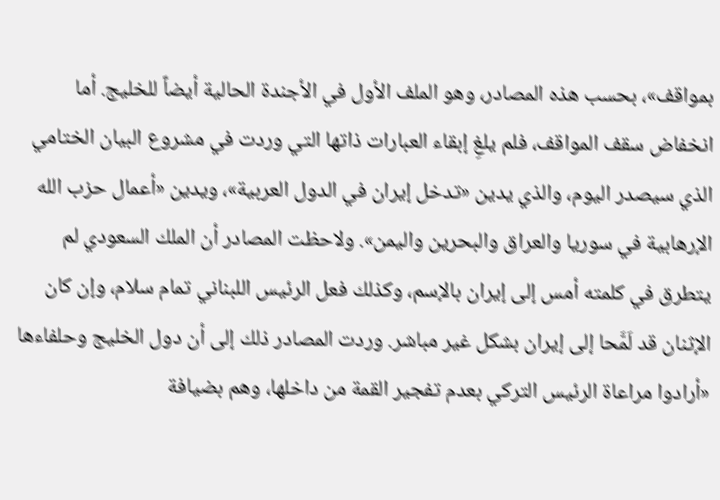بمواقف»، بحسب هذه المصادر، وهو الملف الأول في الأجندة الحالية أيضاً للخليج. أما انخفاض سقف المواقف، فلم يلغِ إبقاء العبارات ذاتها التي وردت في مشروع البيان الختامي الذي سيصدر اليوم، والذي يدين «تدخل إيران في الدول العربية»، ويدين «أعمال حزب الله الإرهابية في سوريا والعراق والبحرين واليمن». ولاحظت المصادر أن الملك السعودي لم يتطرق في كلمته أمس إلى إيران بالإسم، وكذلك فعل الرئيس اللبناني تمام سلام، وإن كان الإثنان قد لَمَّحا إلى إيران بشكل غير مباشر. وردت المصادر ذلك إلى أن دول الخليج وحلفاءها «أرادوا مراعاة الرئيس التركي بعدم تفجير القمة من داخلها، وهم بضيافة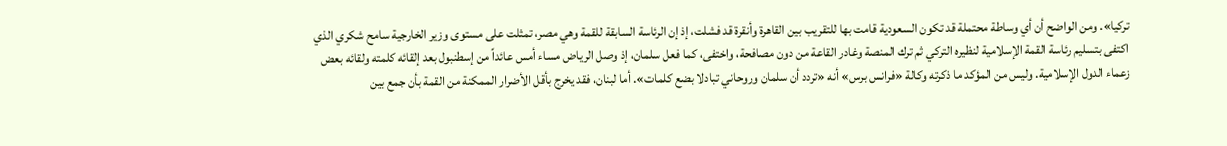تركيا». ومن الواضح أن أي وساطة محتملة قد تكون السعودية قامت بها للتقريب بين القاهرة وأنقرة قد فشلت، إذ إن الرئاسة السابقة للقمة وهي مصر، تمثلت على مستوى وزير الخارجية سامح شكري الذي اكتفى بتسليم رئاسة القمة الإسلامية لنظيره التركي ثم ترك المنصة وغادر القاعة من دون مصافحة، واختفى، كما فعل سلمان، إذ وصل الرياض مساء أمس عائداً من إسطنبول بعد إلقائه كلمته ولقائه بعض زعماء الدول الإسلامية. وليس من المؤكد ما ذكرته وكالة «فرانس برس» أنه «تردد أن سلمان وروحاني تبادلا بضع كلمات». أما لبنان، فقد يخرج بأقل الأضرار الممكنة من القمة بأن جمع بين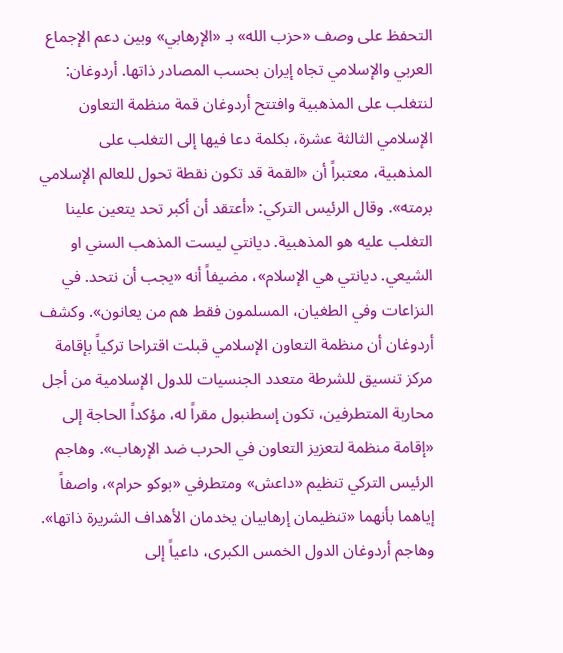التحفظ على وصف «حزب الله» بـ «الإرهابي» وبين دعم الإجماع العربي والإسلامي تجاه إيران بحسب المصادر ذاتها. أردوغان: لنتغلب على المذهبية وافتتح أردوغان قمة منظمة التعاون الإسلامي الثالثة عشرة، بكلمة دعا فيها إلى التغلب على المذهبية، معتبراً أن «القمة قد تكون نقطة تحول للعالم الإسلامي برمته». وقال الرئيس التركي: «أعتقد أن أكبر تحد يتعين علينا التغلب عليه هو المذهبية. ديانتي ليست المذهب السني او الشيعي. ديانتي هي الإسلام»، مضيفاً أنه «يجب أن نتحد. في النزاعات وفي الطغيان، المسلمون فقط هم من يعانون». وكشف أردوغان أن منظمة التعاون الإسلامي قبلت اقتراحا تركياً بإقامة مركز تنسيق للشرطة متعدد الجنسيات للدول الإسلامية من أجل محاربة المتطرفين، تكون إسطنبول مقراً له، مؤكداً الحاجة إلى «إقامة منظمة لتعزيز التعاون في الحرب ضد الإرهاب». وهاجم الرئيس التركي تنظيم «داعش» ومتطرفي «بوكو حرام»، واصفاً إياهما بأنهما «تنظيمان إرهابيان يخدمان الأهداف الشريرة ذاتها». وهاجم أردوغان الدول الخمس الكبرى، داعياً إلى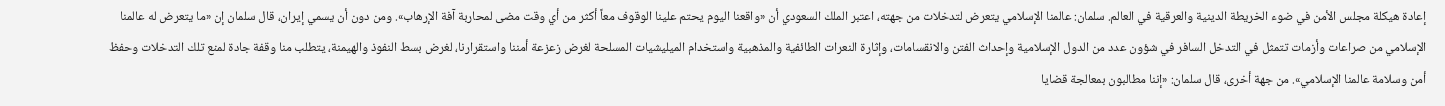إعادة هيكلة مجلس الأمن في ضوء الخريطة الدينية والعرقية في العالم. سلمان: عالمنا الإسلامي يتعرض لتدخلات من جهته، اعتبر الملك السعودي أن «واقعنا اليوم يحتم علينا الوقوف معاً أكثر من أي وقت مضى لمحاربة آفة الإرهاب». ومن دون أن يسمي إيران، قال سلمان إن «ما يتعرض له عالمنا الإسلامي من صراعات وأزمات تتمثل في التدخل السافر في شؤون عدد من الدول الإسلامية وإحداث الفتن والانقسامات، وإثارة النعرات الطائفية والمذهبية واستخدام الميليشيات المسلحة لغرض زعزعة أمننا واستقرارنا، لغرض بسط النفوذ والهيمنة، يتطلب منا وقفة جادة لمنع تلك التدخلات وحفظ أمن وسلامة عالمنا الإسلامي». من جهة أخرى، قال سلمان: «إننا مطالبون بمعالجة قضايا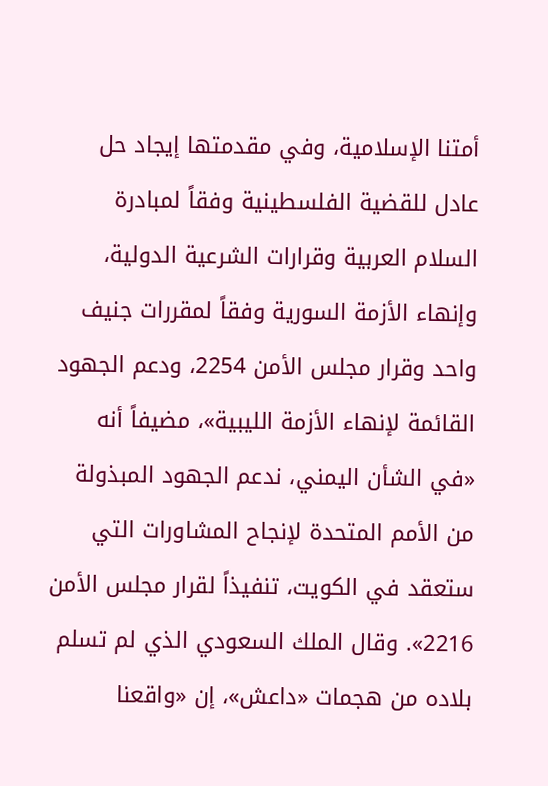أمتنا الإسلامية، وفي مقدمتها إيجاد حل عادل للقضية الفلسطينية وفقاً لمبادرة السلام العربية وقرارات الشرعية الدولية، وإنهاء الأزمة السورية وفقاً لمقررات جنيف واحد وقرار مجلس الأمن 2254، ودعم الجهود القائمة لإنهاء الأزمة الليبية»، مضيفاً أنه «في الشأن اليمني، ندعم الجهود المبذولة من الأمم المتحدة لإنجاح المشاورات التي ستعقد في الكويت، تنفيذاً لقرار مجلس الأمن 2216». وقال الملك السعودي الذي لم تسلم بلاده من هجمات «داعش»، إن «واقعنا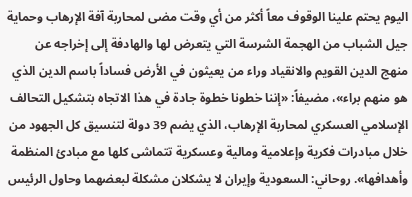اليوم يحتم علينا الوقوف معاً أكثر من أي وقت مضى لمحاربة آفة الإرهاب وحماية جيل الشباب من الهجمة الشرسة التي يتعرض لها والهادفة إلى إخراجه عن منهج الدين القويم والانقياد وراء من يعيثون في الأرض فساداً باسم الدين الذي هو منهم براء»، مضيفاً: «إننا خطونا خطوة جادة في هذا الاتجاه بتشكيل التحالف الإسلامي العسكري لمحاربة الإرهاب، الذي يضم 39 دولة لتنسيق كل الجهود من خلال مبادرات فكرية وإعلامية ومالية وعسكرية تتماشى كلها مع مبادئ المنظمة وأهدافها». روحاني: السعودية وإيران لا يشكلان مشكلة لبعضهما وحاول الرئيس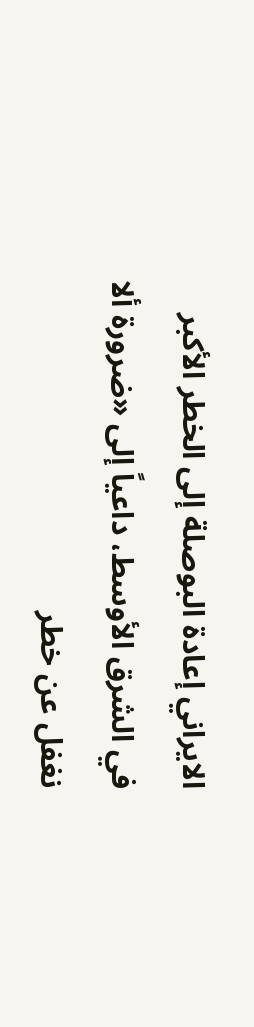الايراني إعادة البوصلة إلى الخطر الأكبر في الشرق الأوسط، داعياً إلى «ضرورة ألا نغفل عن خطر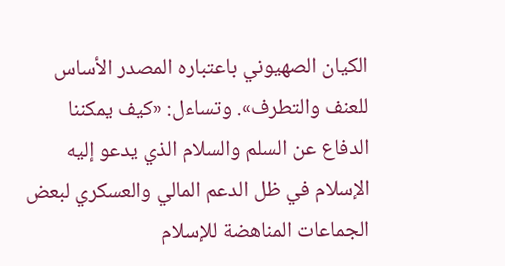الكيان الصهيوني باعتباره المصدر الأساس للعنف والتطرف». وتساءل: «كيف يمكننا الدفاع عن السلم والسلام الذي يدعو إليه الإسلام في ظل الدعم المالي والعسكري لبعض الجماعات المناهضة للإسلام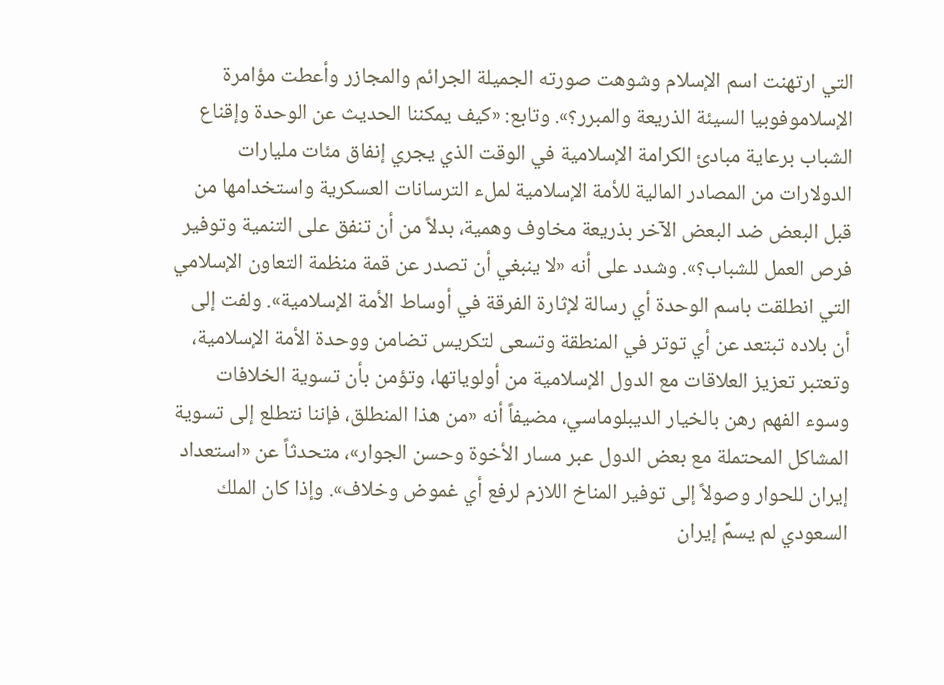التي ارتهنت اسم الإسلام وشوهت صورته الجميلة الجرائم والمجازر وأعطت مؤامرة الإسلاموفوبيا السيئة الذريعة والمبرر؟». وتابع: «كيف يمكننا الحديث عن الوحدة وإقناع الشباب برعاية مبادئ الكرامة الإسلامية في الوقت الذي يجري إنفاق مئات مليارات الدولارات من المصادر المالية للأمة الإسلامية لملء الترسانات العسكرية واستخدامها من قبل البعض ضد البعض الآخر بذريعة مخاوف وهمية، بدلاً من أن تنفق على التنمية وتوفير فرص العمل للشباب؟». وشدد على أنه «لا ينبغي أن تصدر عن قمة منظمة التعاون الإسلامي التي انطلقت باسم الوحدة أي رسالة لإثارة الفرقة في أوساط الأمة الإسلامية». ولفت إلى أن بلاده تبتعد عن أي توتر في المنطقة وتسعى لتكريس تضامن ووحدة الأمة الإسلامية، وتعتبر تعزيز العلاقات مع الدول الإسلامية من أولوياتها، وتؤمن بأن تسوية الخلافات وسوء الفهم رهن بالخيار الديبلوماسي، مضيفاً أنه «من هذا المنطلق، فإننا نتطلع إلى تسوية المشاكل المحتملة مع بعض الدول عبر مسار الأخوة وحسن الجوار»، متحدثاً عن «استعداد إيران للحوار وصولاً إلى توفير المناخ اللازم لرفع أي غموض وخلاف». وإذا كان الملك السعودي لم يسمِّ إيران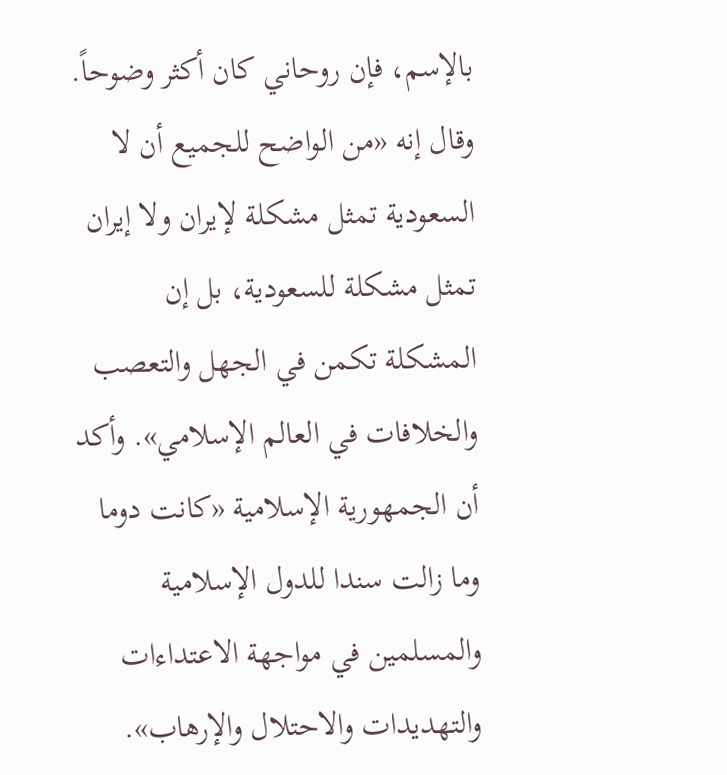بالإسم، فإن روحاني كان أكثر وضوحاً. وقال إنه «من الواضح للجميع أن لا السعودية تمثل مشكلة لإيران ولا إيران تمثل مشكلة للسعودية، بل إن المشكلة تكمن في الجهل والتعصب والخلافات في العالم الإسلامي». وأكد أن الجمهورية الإسلامية «كانت دوما وما زالت سندا للدول الإسلامية والمسلمين في مواجهة الاعتداءات والتهديدات والاحتلال والإرهاب».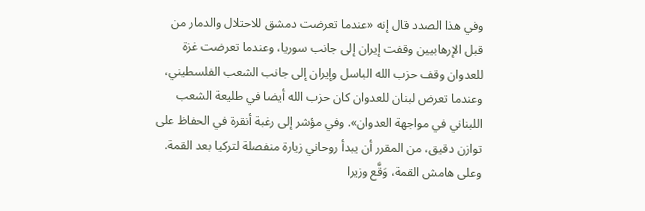وفي هذا الصدد قال إنه «عندما تعرضت دمشق للاحتلال والدمار من قبل الإرهابيين وقفت إيران إلى جانب سوريا، وعندما تعرضت غزة للعدوان وقف حزب الله الباسل وإيران إلى جانب الشعب الفلسطيني، وعندما تعرض لبنان للعدوان كان حزب الله أيضا في طليعة الشعب اللبناني في مواجهة العدوان». وفي مؤشر إلى رغبة أنقرة في الحفاظ على توازن دقيق، من المقرر أن يبدأ روحاني زيارة منفصلة لتركيا بعد القمة. وعلى هامش القمة، وَقَّع وزيرا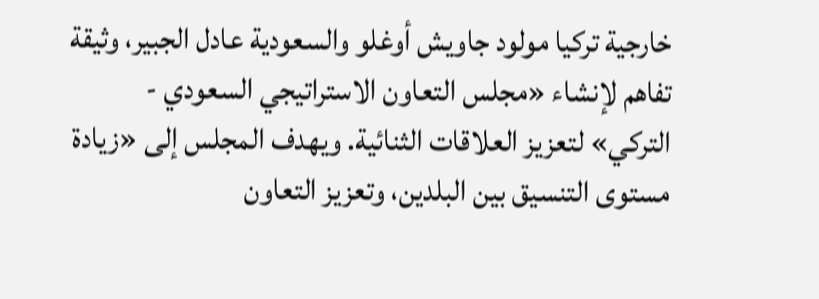خارجية تركيا مولود جاويش أوغلو والسعودية عادل الجبير، وثيقة تفاهم لإنشاء «مجلس التعاون الاستراتيجي السعودي - التركي» لتعزيز العلاقات الثنائية. ويهدف المجلس إلى «زيادة مستوى التنسيق بين البلدين، وتعزيز التعاون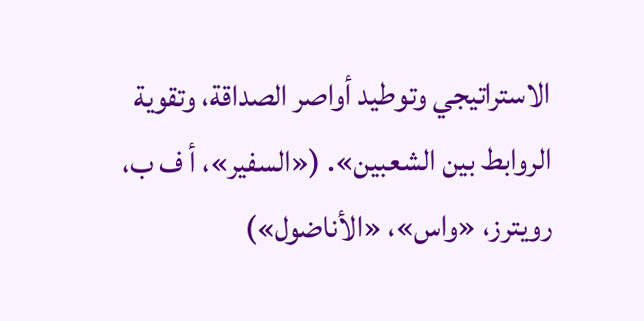الاستراتيجي وتوطيد أواصر الصداقة، وتقوية الروابط بين الشعبين». («السفير»، أ ف ب، رويترز، «واس»، «الأناضول»)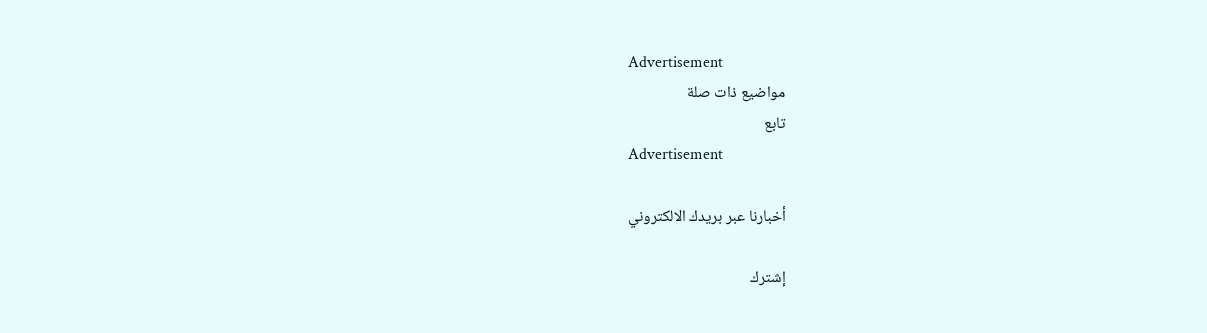Advertisement
مواضيع ذات صلة
تابع
Advertisement

أخبارنا عبر بريدك الالكتروني

إشترك